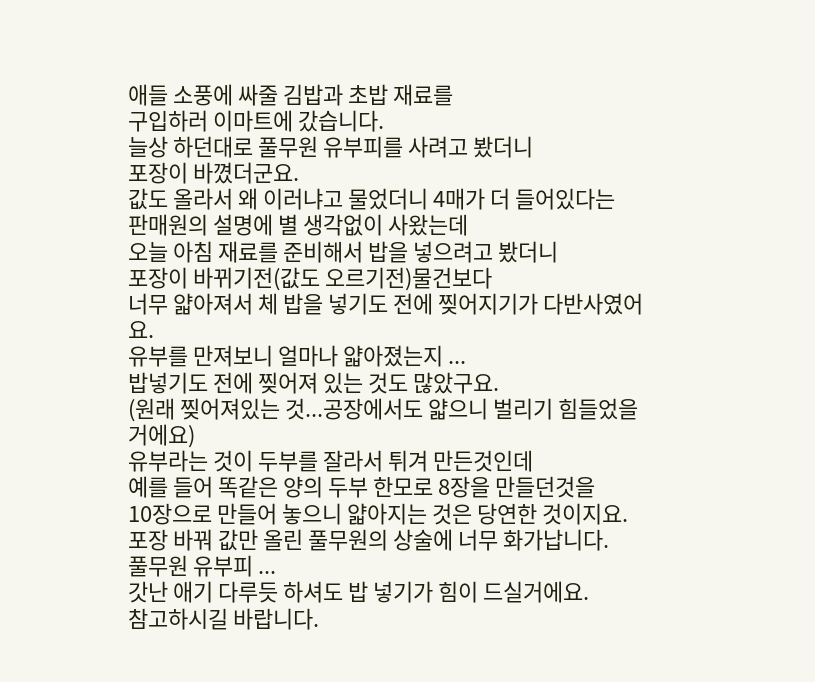애들 소풍에 싸줄 김밥과 초밥 재료를
구입하러 이마트에 갔습니다.
늘상 하던대로 풀무원 유부피를 사려고 봤더니
포장이 바꼈더군요.
값도 올라서 왜 이러냐고 물었더니 4매가 더 들어있다는
판매원의 설명에 별 생각없이 사왔는데
오늘 아침 재료를 준비해서 밥을 넣으려고 봤더니
포장이 바뀌기전(값도 오르기전)물건보다
너무 얇아져서 체 밥을 넣기도 전에 찢어지기가 다반사였어요.
유부를 만져보니 얼마나 얇아졌는지 ...
밥넣기도 전에 찢어져 있는 것도 많았구요.
(원래 찢어져있는 것...공장에서도 얇으니 벌리기 힘들었을거에요)
유부라는 것이 두부를 잘라서 튀겨 만든것인데
예를 들어 똑같은 양의 두부 한모로 8장을 만들던것을
10장으로 만들어 놓으니 얇아지는 것은 당연한 것이지요.
포장 바꿔 값만 올린 풀무원의 상술에 너무 화가납니다.
풀무원 유부피 ...
갓난 애기 다루듯 하셔도 밥 넣기가 힘이 드실거에요.
참고하시길 바랍니다.